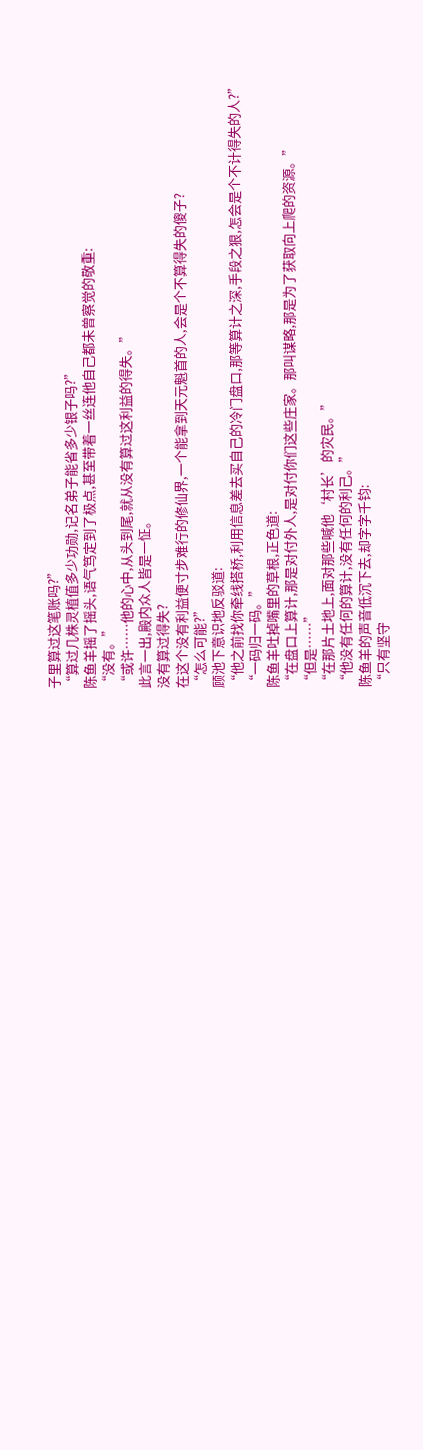子里算过这笔账吗?”
“算过几株灵植值多少功勋,记名弟子能省多少银子吗?”
陈鱼羊摇了摇头,语气笃定到了极点,甚至带着一丝连他自己都未曾察觉的敬重:
“没有。”
“或许……他的心中,从头到尾,就从没有算过这利益的得失。”
此言一出,殿内众人皆是一怔。
没有算过得失?
在这个没有利益便寸步难行的修仙界,一个能拿到天元魁首的人,会是个不算得失的傻子?
“怎么可能?”
顾池下意识地反驳道:
“他之前找你牵线搭桥,利用信息差去买自己的冷门盘口,那等算计之深,手段之狠,怎会是个不计得失的人?”
“一码归一码。”
陈鱼羊吐掉嘴里的草根,正色道:
“在盘口上算计,那是对付外人,是对付你们这些庄家。那叫谋略,那是为了获取向上爬的资源。”
“但是……”
“在那片土地上,面对那些喊他‘村长’的灾民。”
“他没有任何的算计,没有任何的利己。”
陈鱼羊的声音低沉下去,却字字千钧:
“只有坚守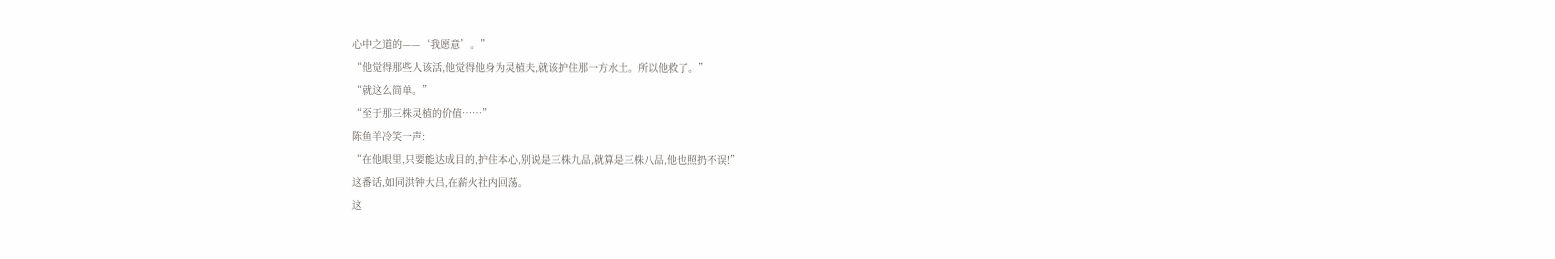心中之道的——‘我愿意’。”
“他觉得那些人该活,他觉得他身为灵植夫,就该护住那一方水土。所以他救了。”
“就这么简单。”
“至于那三株灵植的价值……”
陈鱼羊冷笑一声:
“在他眼里,只要能达成目的,护住本心,别说是三株九品,就算是三株八品,他也照扔不误!”
这番话,如同洪钟大吕,在薪火社内回荡。
这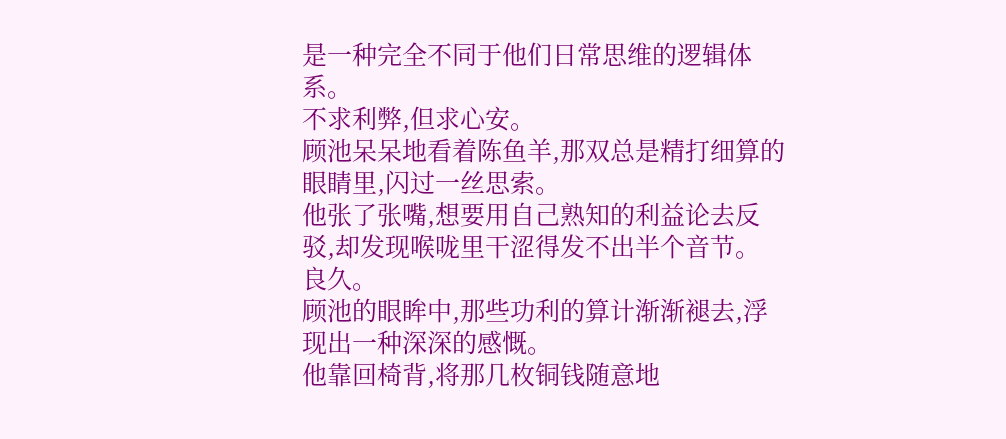是一种完全不同于他们日常思维的逻辑体系。
不求利弊,但求心安。
顾池呆呆地看着陈鱼羊,那双总是精打细算的眼睛里,闪过一丝思索。
他张了张嘴,想要用自己熟知的利益论去反驳,却发现喉咙里干涩得发不出半个音节。
良久。
顾池的眼眸中,那些功利的算计渐渐褪去,浮现出一种深深的感慨。
他靠回椅背,将那几枚铜钱随意地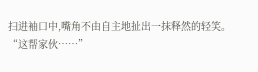扫进袖口中,嘴角不由自主地扯出一抹释然的轻笑。
“这帮家伙……”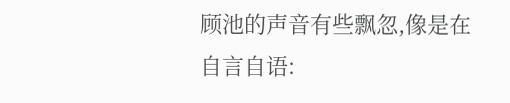顾池的声音有些飘忽,像是在自言自语: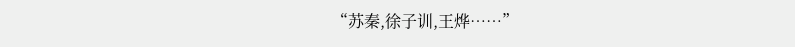“苏秦,徐子训,王烨……”